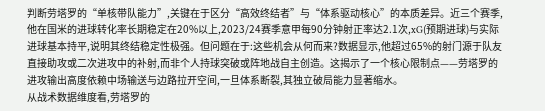判断劳塔罗的“单核带队能力”,关键在于区分“高效终结者”与“体系驱动核心”的本质差异。近三个赛季,他在国米的进球转化率长期稳定在20%以上,2023/24赛季意甲每90分钟射正率达2.1次,xG(预期进球)与实际进球基本持平,说明其终结稳定性极强。但问题在于:这些机会从何而来?数据显示,他超过65%的射门源于队友直接助攻或二次进攻中的补射,而非个人持球突破或阵地战自主创造。这揭示了一个核心限制点——劳塔罗的进攻输出高度依赖中场输送与边路拉开空间,一旦体系断裂,其独立破局能力显著缩水。
从战术数据维度看,劳塔罗的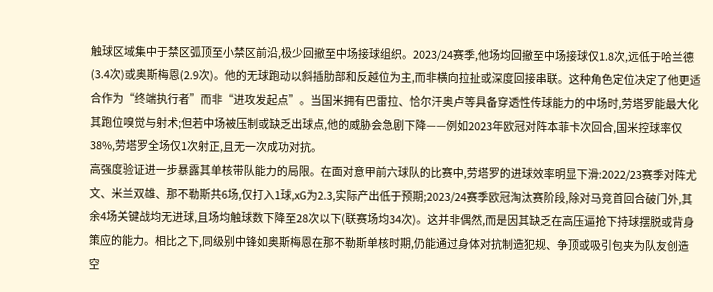触球区域集中于禁区弧顶至小禁区前沿,极少回撤至中场接球组织。2023/24赛季,他场均回撤至中场接球仅1.8次,远低于哈兰德(3.4次)或奥斯梅恩(2.9次)。他的无球跑动以斜插肋部和反越位为主,而非横向拉扯或深度回接串联。这种角色定位决定了他更适合作为“终端执行者”而非“进攻发起点”。当国米拥有巴雷拉、恰尔汗奥卢等具备穿透性传球能力的中场时,劳塔罗能最大化其跑位嗅觉与射术;但若中场被压制或缺乏出球点,他的威胁会急剧下降——例如2023年欧冠对阵本菲卡次回合,国米控球率仅38%,劳塔罗全场仅1次射正,且无一次成功对抗。
高强度验证进一步暴露其单核带队能力的局限。在面对意甲前六球队的比赛中,劳塔罗的进球效率明显下滑:2022/23赛季对阵尤文、米兰双雄、那不勒斯共6场,仅打入1球,xG为2.3,实际产出低于预期;2023/24赛季欧冠淘汰赛阶段,除对马竞首回合破门外,其余4场关键战均无进球,且场均触球数下降至28次以下(联赛场均34次)。这并非偶然,而是因其缺乏在高压逼抢下持球摆脱或背身策应的能力。相比之下,同级别中锋如奥斯梅恩在那不勒斯单核时期,仍能通过身体对抗制造犯规、争顶或吸引包夹为队友创造空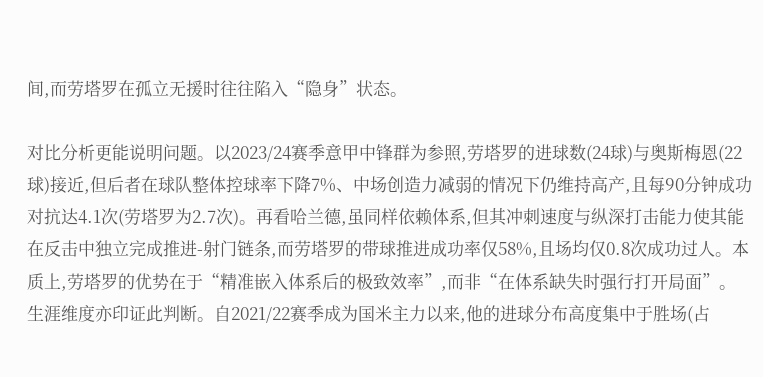间,而劳塔罗在孤立无援时往往陷入“隐身”状态。

对比分析更能说明问题。以2023/24赛季意甲中锋群为参照,劳塔罗的进球数(24球)与奥斯梅恩(22球)接近,但后者在球队整体控球率下降7%、中场创造力减弱的情况下仍维持高产,且每90分钟成功对抗达4.1次(劳塔罗为2.7次)。再看哈兰德,虽同样依赖体系,但其冲刺速度与纵深打击能力使其能在反击中独立完成推进-射门链条,而劳塔罗的带球推进成功率仅58%,且场均仅0.8次成功过人。本质上,劳塔罗的优势在于“精准嵌入体系后的极致效率”,而非“在体系缺失时强行打开局面”。
生涯维度亦印证此判断。自2021/22赛季成为国米主力以来,他的进球分布高度集中于胜场(占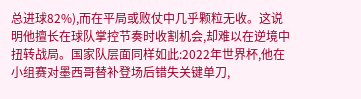总进球82%),而在平局或败仗中几乎颗粒无收。这说明他擅长在球队掌控节奏时收割机会,却难以在逆境中扭转战局。国家队层面同样如此:2022年世界杯,他在小组赛对墨西哥替补登场后错失关键单刀,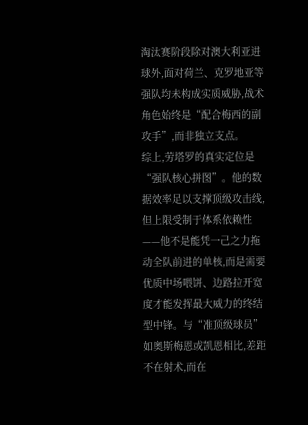淘汰赛阶段除对澳大利亚进球外,面对荷兰、克罗地亚等强队均未构成实质威胁,战术角色始终是“配合梅西的副攻手”,而非独立支点。
综上,劳塔罗的真实定位是“强队核心拼图”。他的数据效率足以支撑顶级攻击线,但上限受制于体系依赖性——他不是能凭一己之力拖动全队前进的单核,而是需要优质中场喂饼、边路拉开宽度才能发挥最大威力的终结型中锋。与“准顶级球员”如奥斯梅恩或凯恩相比,差距不在射术,而在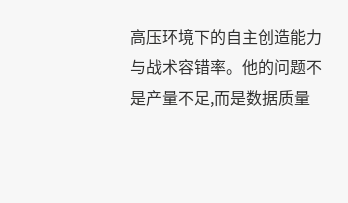高压环境下的自主创造能力与战术容错率。他的问题不是产量不足,而是数据质量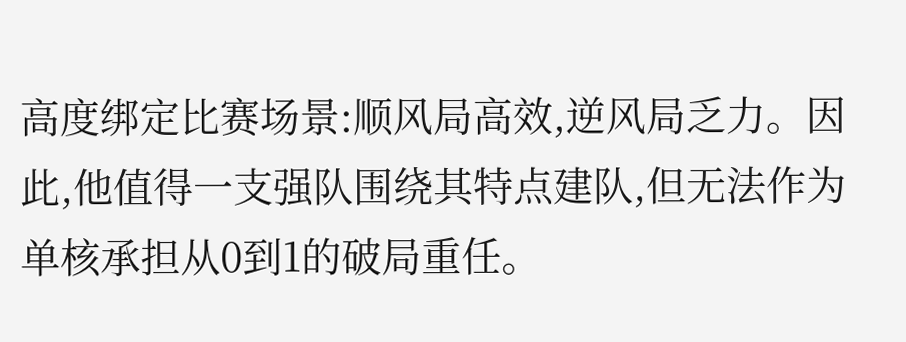高度绑定比赛场景:顺风局高效,逆风局乏力。因此,他值得一支强队围绕其特点建队,但无法作为单核承担从0到1的破局重任。